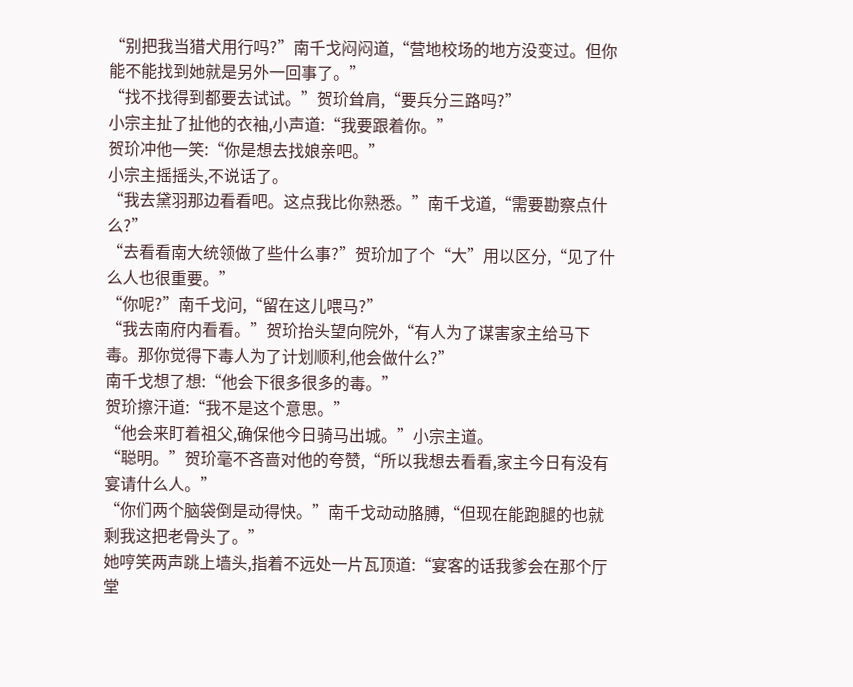“别把我当猎犬用行吗?”南千戈闷闷道,“营地校场的地方没变过。但你能不能找到她就是另外一回事了。”
“找不找得到都要去试试。”贺玠耸肩,“要兵分三路吗?”
小宗主扯了扯他的衣袖,小声道:“我要跟着你。”
贺玠冲他一笑:“你是想去找娘亲吧。”
小宗主摇摇头,不说话了。
“我去黛羽那边看看吧。这点我比你熟悉。”南千戈道,“需要勘察点什么?”
“去看看南大统领做了些什么事?”贺玠加了个“大”用以区分,“见了什么人也很重要。”
“你呢?”南千戈问,“留在这儿喂马?”
“我去南府内看看。”贺玠抬头望向院外,“有人为了谋害家主给马下毒。那你觉得下毒人为了计划顺利,他会做什么?”
南千戈想了想:“他会下很多很多的毒。”
贺玠擦汗道:“我不是这个意思。”
“他会来盯着祖父,确保他今日骑马出城。”小宗主道。
“聪明。”贺玠毫不吝啬对他的夸赞,“所以我想去看看,家主今日有没有宴请什么人。”
“你们两个脑袋倒是动得快。”南千戈动动胳膊,“但现在能跑腿的也就剩我这把老骨头了。”
她哼笑两声跳上墙头,指着不远处一片瓦顶道:“宴客的话我爹会在那个厅堂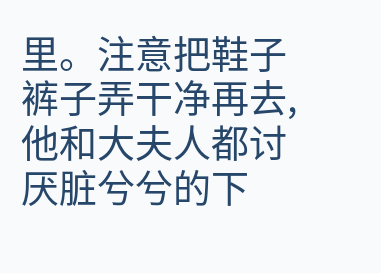里。注意把鞋子裤子弄干净再去,他和大夫人都讨厌脏兮兮的下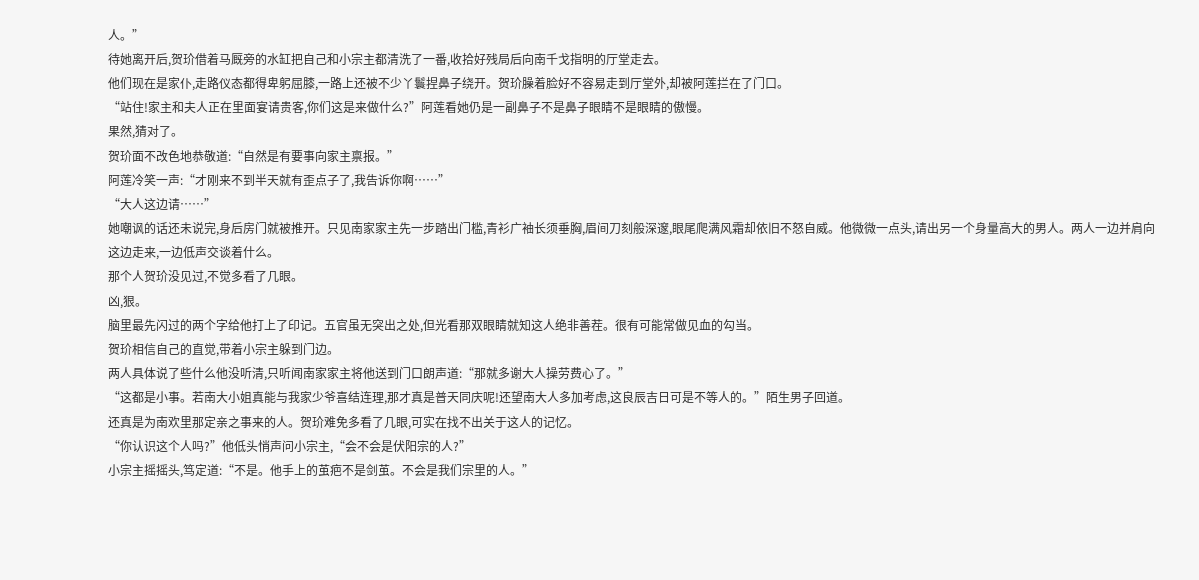人。”
待她离开后,贺玠借着马厩旁的水缸把自己和小宗主都清洗了一番,收拾好残局后向南千戈指明的厅堂走去。
他们现在是家仆,走路仪态都得卑躬屈膝,一路上还被不少丫鬟捏鼻子绕开。贺玠臊着脸好不容易走到厅堂外,却被阿莲拦在了门口。
“站住!家主和夫人正在里面宴请贵客,你们这是来做什么?”阿莲看她仍是一副鼻子不是鼻子眼睛不是眼睛的傲慢。
果然,猜对了。
贺玠面不改色地恭敬道:“自然是有要事向家主禀报。”
阿莲冷笑一声:“才刚来不到半天就有歪点子了,我告诉你啊……”
“大人这边请……”
她嘲讽的话还未说完,身后房门就被推开。只见南家家主先一步踏出门槛,青衫广袖长须垂胸,眉间刀刻般深邃,眼尾爬满风霜却依旧不怒自威。他微微一点头,请出另一个身量高大的男人。两人一边并肩向这边走来,一边低声交谈着什么。
那个人贺玠没见过,不觉多看了几眼。
凶,狠。
脑里最先闪过的两个字给他打上了印记。五官虽无突出之处,但光看那双眼睛就知这人绝非善茬。很有可能常做见血的勾当。
贺玠相信自己的直觉,带着小宗主躲到门边。
两人具体说了些什么他没听清,只听闻南家家主将他送到门口朗声道:“那就多谢大人操劳费心了。”
“这都是小事。若南大小姐真能与我家少爷喜结连理,那才真是普天同庆呢!还望南大人多加考虑,这良辰吉日可是不等人的。”陌生男子回道。
还真是为南欢里那定亲之事来的人。贺玠难免多看了几眼,可实在找不出关于这人的记忆。
“你认识这个人吗?”他低头悄声问小宗主,“会不会是伏阳宗的人?”
小宗主摇摇头,笃定道:“不是。他手上的茧疤不是剑茧。不会是我们宗里的人。”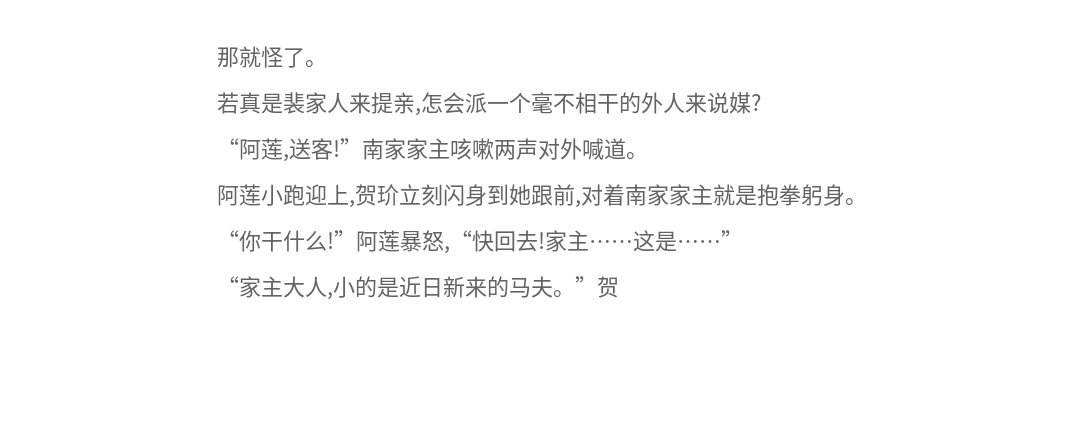那就怪了。
若真是裴家人来提亲,怎会派一个毫不相干的外人来说媒?
“阿莲,送客!”南家家主咳嗽两声对外喊道。
阿莲小跑迎上,贺玠立刻闪身到她跟前,对着南家家主就是抱拳躬身。
“你干什么!”阿莲暴怒,“快回去!家主……这是……”
“家主大人,小的是近日新来的马夫。”贺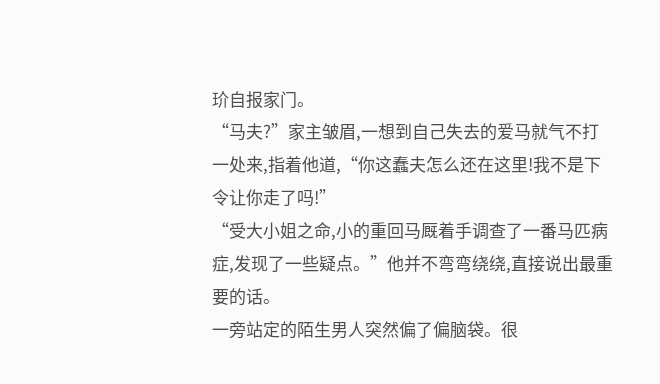玠自报家门。
“马夫?”家主皱眉,一想到自己失去的爱马就气不打一处来,指着他道,“你这蠢夫怎么还在这里!我不是下令让你走了吗!”
“受大小姐之命,小的重回马厩着手调查了一番马匹病症,发现了一些疑点。”他并不弯弯绕绕,直接说出最重要的话。
一旁站定的陌生男人突然偏了偏脑袋。很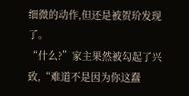细微的动作,但还是被贺玠发现了。
“什么?”家主果然被勾起了兴致,“难道不是因为你这蠢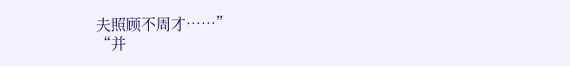夫照顾不周才……”
“并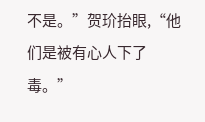不是。”贺玠抬眼,“他们是被有心人下了毒。”